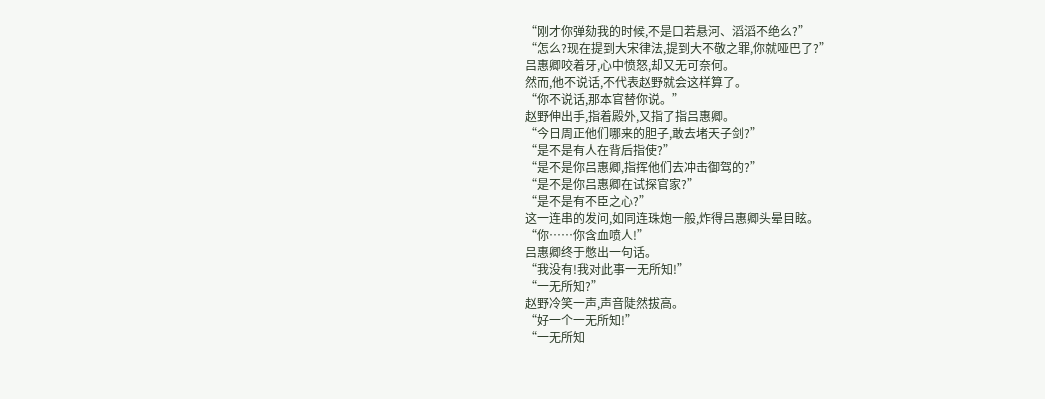“刚才你弹劾我的时候,不是口若悬河、滔滔不绝么?”
“怎么?现在提到大宋律法,提到大不敬之罪,你就哑巴了?”
吕惠卿咬着牙,心中愤怒,却又无可奈何。
然而,他不说话,不代表赵野就会这样算了。
“你不说话,那本官替你说。”
赵野伸出手,指着殿外,又指了指吕惠卿。
“今日周正他们哪来的胆子,敢去堵天子剑?”
“是不是有人在背后指使?”
“是不是你吕惠卿,指挥他们去冲击御驾的?”
“是不是你吕惠卿在试探官家?”
“是不是有不臣之心?”
这一连串的发问,如同连珠炮一般,炸得吕惠卿头晕目眩。
“你……你含血喷人!”
吕惠卿终于憋出一句话。
“我没有!我对此事一无所知!”
“一无所知?”
赵野冷笑一声,声音陡然拔高。
“好一个一无所知!”
“一无所知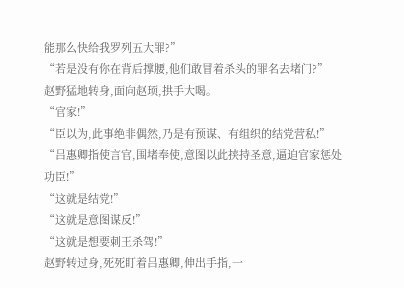能那么快给我罗列五大罪?”
“若是没有你在背后撑腰,他们敢冒着杀头的罪名去堵门?”
赵野猛地转身,面向赵顼,拱手大喝。
“官家!”
“臣以为,此事绝非偶然,乃是有预谋、有组织的结党营私!”
“吕惠卿指使言官,围堵奉使,意图以此挟持圣意,逼迫官家惩处功臣!”
“这就是结党!”
“这就是意图谋反!”
“这就是想要刺王杀驾!”
赵野转过身,死死盯着吕惠卿,伸出手指,一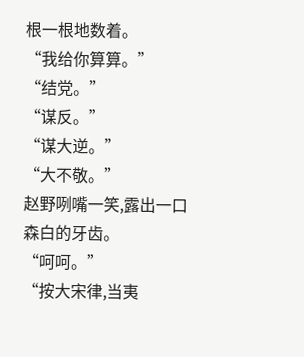根一根地数着。
“我给你算算。”
“结党。”
“谋反。”
“谋大逆。”
“大不敬。”
赵野咧嘴一笑,露出一口森白的牙齿。
“呵呵。”
“按大宋律,当夷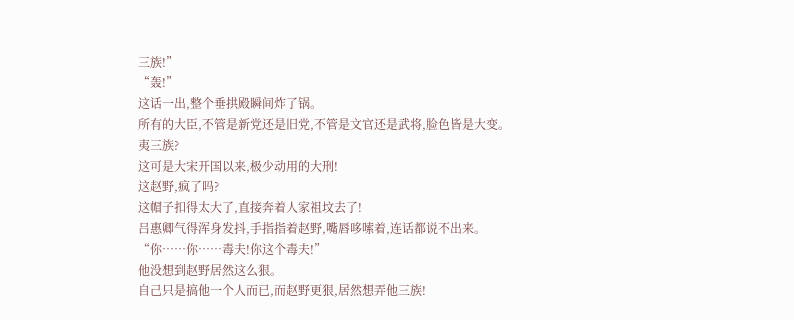三族!”
“轰!”
这话一出,整个垂拱殿瞬间炸了锅。
所有的大臣,不管是新党还是旧党,不管是文官还是武将,脸色皆是大变。
夷三族?
这可是大宋开国以来,极少动用的大刑!
这赵野,疯了吗?
这帽子扣得太大了,直接奔着人家祖坟去了!
吕惠卿气得浑身发抖,手指指着赵野,嘴唇哆嗦着,连话都说不出来。
“你……你……毒夫!你这个毒夫!”
他没想到赵野居然这么狠。
自己只是搞他一个人而已,而赵野更狠,居然想弄他三族!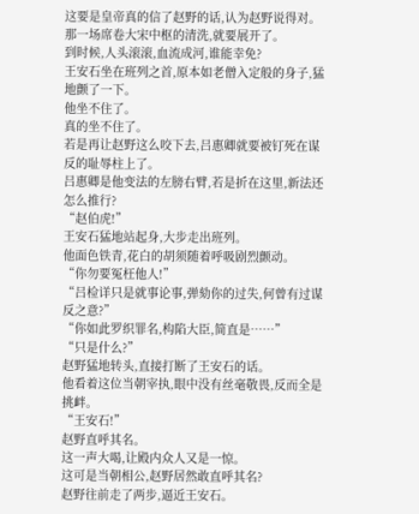这要是皇帝真的信了赵野的话,认为赵野说得对。
那一场席卷大宋中枢的清洗,就要展开了。
到时候,人头滚滚,血流成河,谁能幸免?
王安石坐在班列之首,原本如老僧入定般的身子,猛地颤了一下。
他坐不住了。
真的坐不住了。
若是再让赵野这么咬下去,吕惠卿就要被钉死在谋反的耻辱柱上了。
吕惠卿是他变法的左膀右臂,若是折在这里,新法还怎么推行?
“赵伯虎!”
王安石猛地站起身,大步走出班列。
他面色铁青,花白的胡须随着呼吸剧烈颤动。
“你勿要冤枉他人!”
“吕检详只是就事论事,弹劾你的过失,何曾有过谋反之意?”
“你如此罗织罪名,构陷大臣,简直是……”
“只是什么?”
赵野猛地转头,直接打断了王安石的话。
他看着这位当朝宰执,眼中没有丝毫敬畏,反而全是挑衅。
“王安石!”
赵野直呼其名。
这一声大喝,让殿内众人又是一惊。
这可是当朝相公,赵野居然敢直呼其名?
赵野往前走了两步,逼近王安石。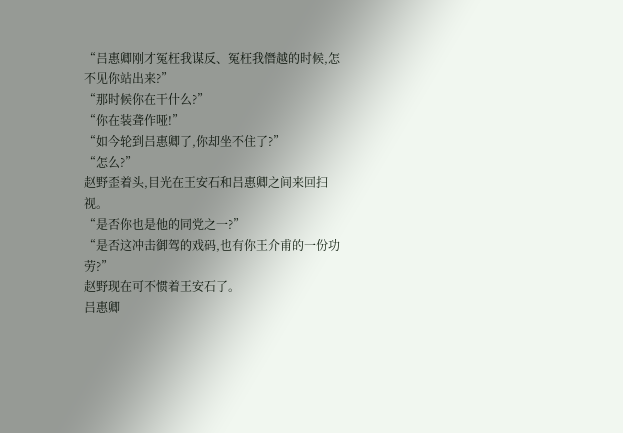“吕惠卿刚才冤枉我谋反、冤枉我僭越的时候,怎不见你站出来?”
“那时候你在干什么?”
“你在装聋作哑!”
“如今轮到吕惠卿了,你却坐不住了?”
“怎么?”
赵野歪着头,目光在王安石和吕惠卿之间来回扫视。
“是否你也是他的同党之一?”
“是否这冲击御驾的戏码,也有你王介甫的一份功劳?”
赵野现在可不惯着王安石了。
吕惠卿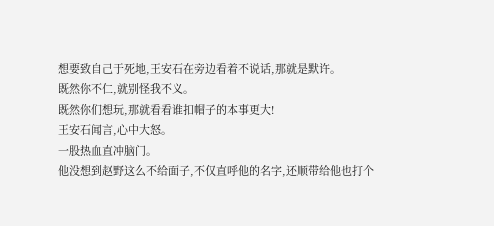想要致自己于死地,王安石在旁边看着不说话,那就是默许。
既然你不仁,就别怪我不义。
既然你们想玩,那就看看谁扣帽子的本事更大!
王安石闻言,心中大怒。
一股热血直冲脑门。
他没想到赵野这么不给面子,不仅直呼他的名字,还顺带给他也打个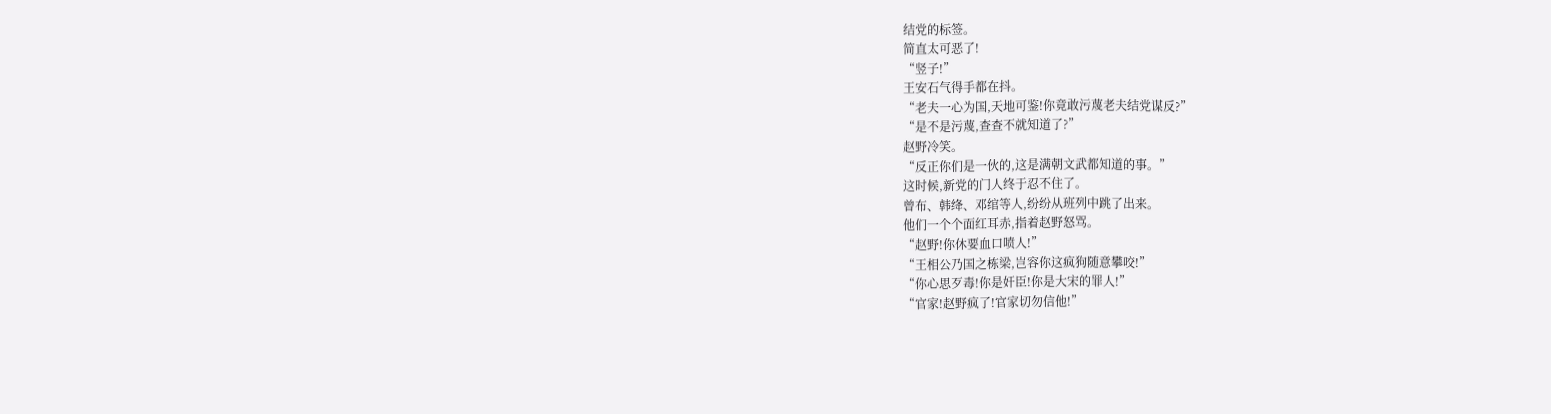结党的标签。
简直太可恶了!
“竖子!”
王安石气得手都在抖。
“老夫一心为国,天地可鉴!你竟敢污蔑老夫结党谋反?”
“是不是污蔑,查查不就知道了?”
赵野冷笑。
“反正你们是一伙的,这是满朝文武都知道的事。”
这时候,新党的门人终于忍不住了。
曾布、韩绛、邓绾等人,纷纷从班列中跳了出来。
他们一个个面红耳赤,指着赵野怒骂。
“赵野!你休要血口喷人!”
“王相公乃国之栋梁,岂容你这疯狗随意攀咬!”
“你心思歹毒!你是奸臣!你是大宋的罪人!”
“官家!赵野疯了!官家切勿信他!”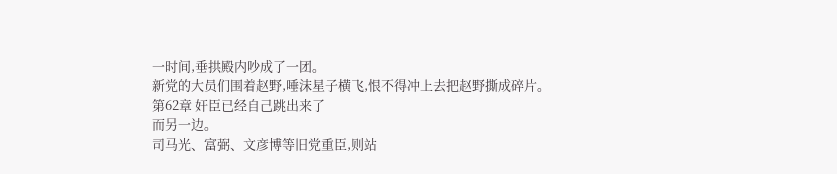一时间,垂拱殿内吵成了一团。
新党的大员们围着赵野,唾沫星子横飞,恨不得冲上去把赵野撕成碎片。
第62章 奸臣已经自己跳出来了
而另一边。
司马光、富弼、文彦博等旧党重臣,则站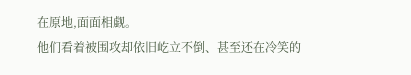在原地,面面相觑。
他们看着被围攻却依旧屹立不倒、甚至还在冷笑的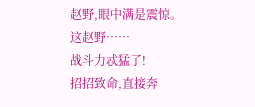赵野,眼中满是震惊。
这赵野……
战斗力忒猛了!
招招致命,直接奔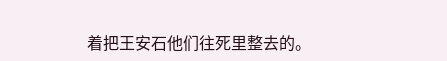着把王安石他们往死里整去的。